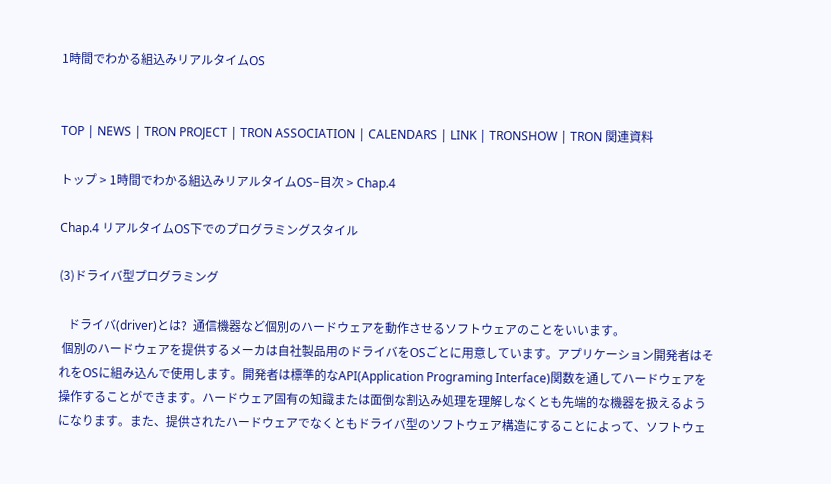1時間でわかる組込みリアルタイムOS


TOP | NEWS | TRON PROJECT | TRON ASSOCIATION | CALENDARS | LINK | TRONSHOW | TRON 関連資料

トップ > 1時間でわかる組込みリアルタイムOS−目次 > Chap.4

Chap.4 リアルタイムOS下でのプログラミングスタイル

(3)ドライバ型プログラミング

   ドライバ(driver)とは?  通信機器など個別のハードウェアを動作させるソフトウェアのことをいいます。
 個別のハードウェアを提供するメーカは自社製品用のドライバをOSごとに用意しています。アプリケーション開発者はそれをOSに組み込んで使用します。開発者は標準的なAPI(Application Programing Interface)関数を通してハードウェアを操作することができます。ハードウェア固有の知識または面倒な割込み処理を理解しなくとも先端的な機器を扱えるようになります。また、提供されたハードウェアでなくともドライバ型のソフトウェア構造にすることによって、ソフトウェ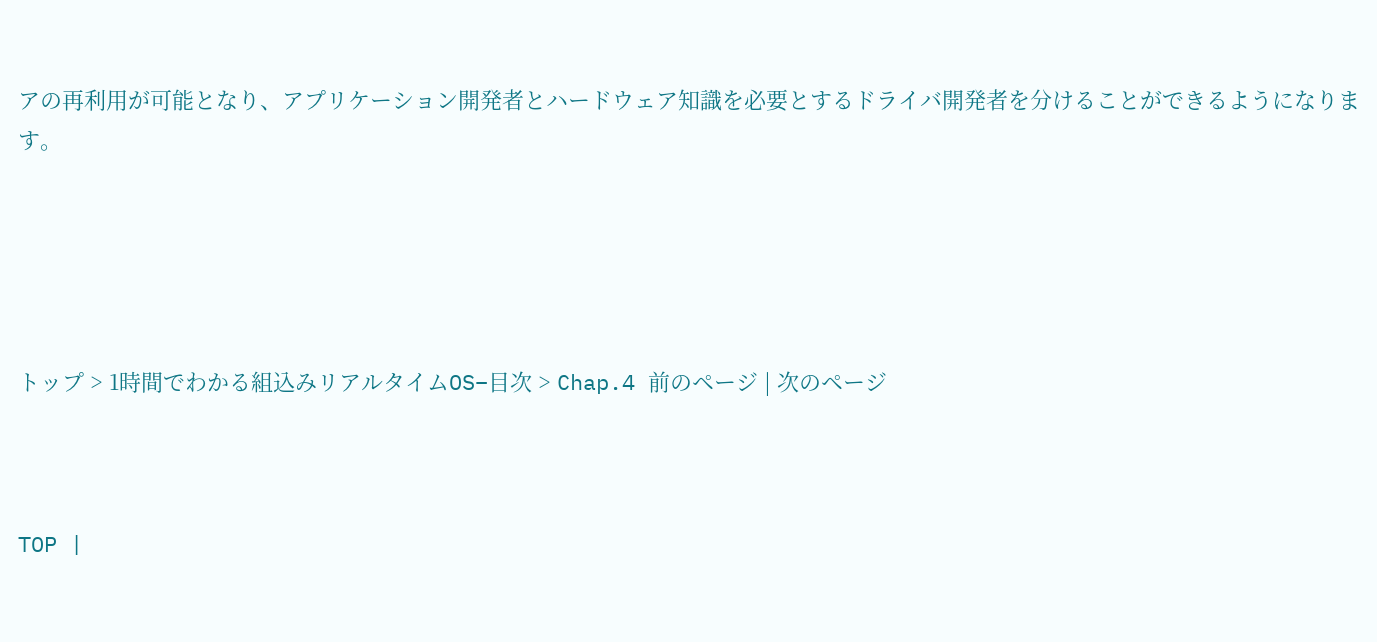アの再利用が可能となり、アプリケーション開発者とハードウェア知識を必要とするドライバ開発者を分けることができるようになります。





トップ > 1時間でわかる組込みリアルタイムOS−目次 > Chap.4 前のページ | 次のページ



TOP |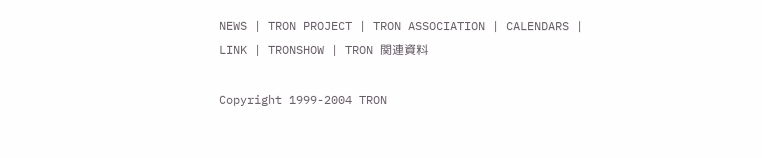NEWS | TRON PROJECT | TRON ASSOCIATION | CALENDARS | LINK | TRONSHOW | TRON 関連資料

Copyright 1999-2004 TRON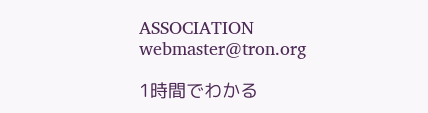ASSOCIATION
webmaster@tron.org

1時間でわかる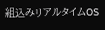組込みリアルタイムOS